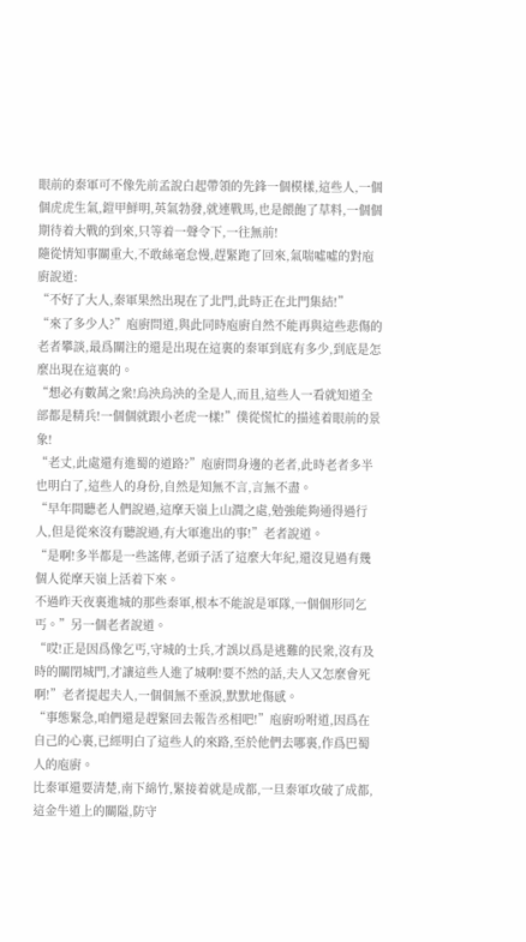眼前的秦軍可不像先前孟說白起帶領的先鋒一個模樣,這些人,一個個虎虎生氣,鎧甲鮮明,英氣勃發,就連戰馬,也是餵飽了草料,一個個期待着大戰的到來,只等着一聲令下,一往無前!
隨從情知事關重大,不敢絲毫怠慢,趕緊跑了回來,氣喘噓噓的對庖廚說道:
“不好了大人,秦軍果然出現在了北門,此時正在北門集結!”
“來了多少人?”庖廚問道,與此同時庖廚自然不能再與這些悲傷的老者攀談,最爲關注的還是出現在這裏的秦軍到底有多少,到底是怎麼出現在這裏的。
“想必有數萬之衆!烏泱烏泱的全是人,而且,這些人一看就知道全部都是精兵!一個個就跟小老虎一樣!”僕從慌忙的描述着眼前的景象!
“老丈,此處還有進蜀的道路?”庖廚問身邊的老者,此時老者多半也明白了,這些人的身份,自然是知無不言,言無不盡。
“早年間聽老人們說過,這摩天嶺上山澗之處,勉強能夠通得過行人,但是從來沒有聽說過,有大軍進出的事!”老者說道。
“是啊!多半都是一些謠傳,老頭子活了這麼大年紀,還沒見過有幾個人從摩天嶺上活着下來。
不過昨天夜裏進城的那些秦軍,根本不能說是軍隊,一個個形同乞丐。”另一個老者說道。
“哎!正是因爲像乞丐,守城的士兵,才誤以爲是逃難的民衆,沒有及時的關閉城門,才讓這些人進了城啊!要不然的話,夫人又怎麼會死啊!”老者提起夫人,一個個無不垂淚,默默地傷感。
“事態緊急,咱們還是趕緊回去報告丞相吧!”庖廚吩咐道,因爲在自己的心裏,已經明白了這些人的來路,至於他們去哪裏,作爲巴蜀人的庖廚。
比秦軍還要清楚,南下綿竹,緊接着就是成都,一旦秦軍攻破了成都,這金牛道上的關隘,防守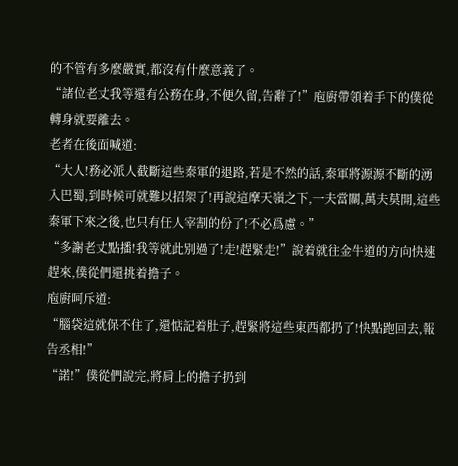的不管有多麼嚴實,都沒有什麼意義了。
“諸位老丈我等還有公務在身,不便久留,告辭了!”庖廚帶領着手下的僕從轉身就要離去。
老者在後面喊道:
“大人!務必派人截斷這些秦軍的退路,若是不然的話,秦軍將源源不斷的湧入巴蜀,到時候可就難以招架了!再說這摩天嶺之下,一夫當關,萬夫莫開,這些秦軍下來之後,也只有任人宰割的份了!不必爲慮。”
“多謝老丈點播!我等就此別過了!走!趕緊走!”說着就往金牛道的方向快速趕來,僕從們還挑着擔子。
庖廚呵斥道:
“腦袋這就保不住了,還惦記着肚子,趕緊將這些東西都扔了!快點跑回去,報告丞相!”
“諾!”僕從們說完,將肩上的擔子扔到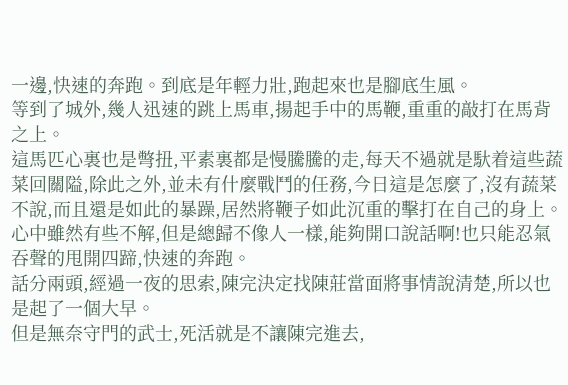一邊,快速的奔跑。到底是年輕力壯,跑起來也是腳底生風。
等到了城外,幾人迅速的跳上馬車,揚起手中的馬鞭,重重的敲打在馬背之上。
這馬匹心裏也是彆扭,平素裏都是慢騰騰的走,每天不過就是馱着這些蔬菜回關隘,除此之外,並未有什麼戰鬥的任務,今日這是怎麼了,沒有蔬菜不說,而且還是如此的暴躁,居然將鞭子如此沉重的擊打在自己的身上。
心中雖然有些不解,但是總歸不像人一樣,能夠開口說話啊!也只能忍氣吞聲的甩開四蹄,快速的奔跑。
話分兩頭,經過一夜的思索,陳完決定找陳莊當面將事情說清楚,所以也是起了一個大早。
但是無奈守門的武士,死活就是不讓陳完進去,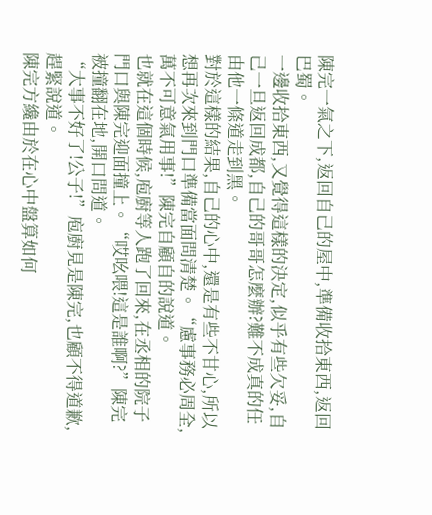陳完一氣之下,返回自己的屋中,準備收拾東西,返回巴蜀。
一邊收拾東西,又覺得這樣的決定,似乎有些欠妥,自己一旦返回成都,自己的哥哥怎麼辦?難不成真的任由他一條道走到黑。
對於這樣的結果,自己的心中,還是有些不甘心,所以想再次來到門口準備當面問清楚。“慮事務必周全,萬不可意氣用事!”陳完自顧自的說道。
也就在這個時候,庖廚等人跑了回來,在丞相的院子門口與陳完迎面撞上。“哎吆喂!這是誰啊?”陳完被撞翻在地,開口問道。
“大事不好了!公子!”庖廚見是陳完,也顧不得道歉,趕緊說道。
陳完方纔由於在心中盤算如何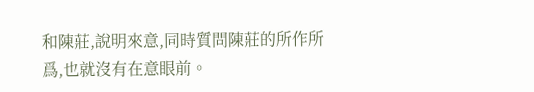和陳莊,說明來意,同時質問陳莊的所作所爲,也就沒有在意眼前。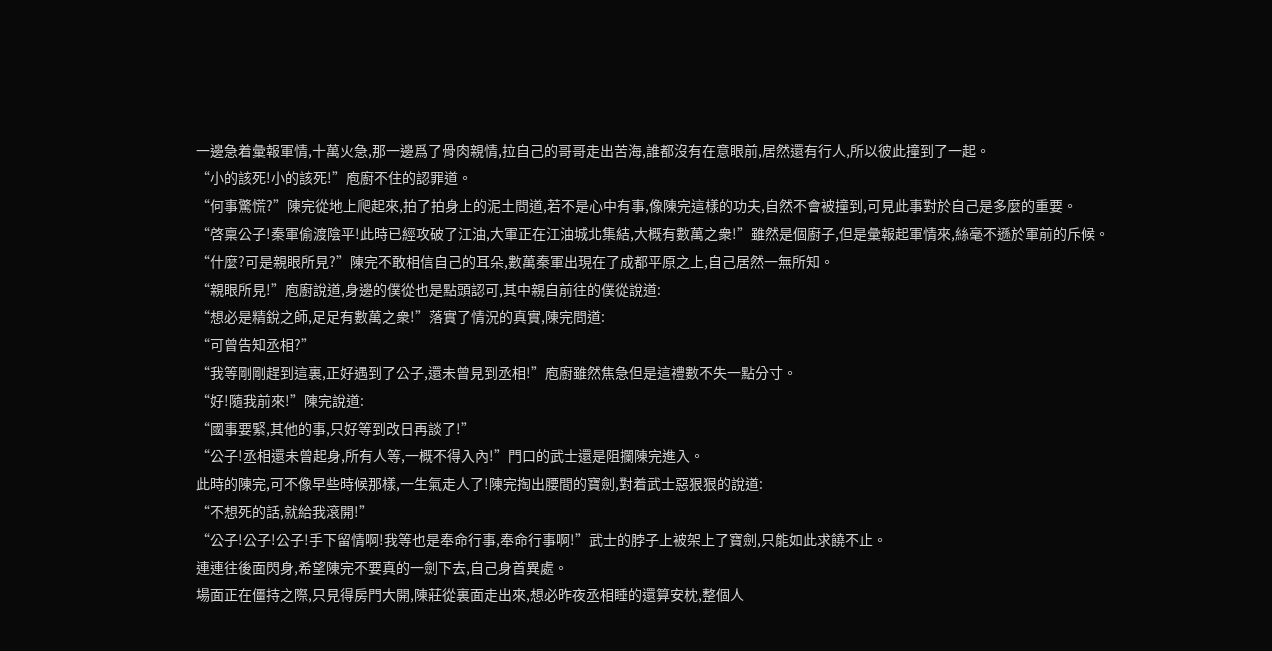一邊急着彙報軍情,十萬火急,那一邊爲了骨肉親情,拉自己的哥哥走出苦海,誰都沒有在意眼前,居然還有行人,所以彼此撞到了一起。
“小的該死!小的該死!”庖廚不住的認罪道。
“何事驚慌?”陳完從地上爬起來,拍了拍身上的泥土問道,若不是心中有事,像陳完這樣的功夫,自然不會被撞到,可見此事對於自己是多麼的重要。
“啓稟公子!秦軍偷渡陰平!此時已經攻破了江油,大軍正在江油城北集結,大概有數萬之衆!”雖然是個廚子,但是彙報起軍情來,絲毫不遜於軍前的斥候。
“什麼?可是親眼所見?”陳完不敢相信自己的耳朵,數萬秦軍出現在了成都平原之上,自己居然一無所知。
“親眼所見!”庖廚說道,身邊的僕從也是點頭認可,其中親自前往的僕從說道:
“想必是精銳之師,足足有數萬之衆!”落實了情況的真實,陳完問道:
“可曾告知丞相?”
“我等剛剛趕到這裏,正好遇到了公子,還未曾見到丞相!”庖廚雖然焦急但是這禮數不失一點分寸。
“好!隨我前來!”陳完說道:
“國事要緊,其他的事,只好等到改日再談了!”
“公子!丞相還未曾起身,所有人等,一概不得入內!”門口的武士還是阻攔陳完進入。
此時的陳完,可不像早些時候那樣,一生氣走人了!陳完掏出腰間的寶劍,對着武士惡狠狠的說道:
“不想死的話,就給我滾開!”
“公子!公子!公子!手下留情啊!我等也是奉命行事,奉命行事啊!”武士的脖子上被架上了寶劍,只能如此求饒不止。
連連往後面閃身,希望陳完不要真的一劍下去,自己身首異處。
場面正在僵持之際,只見得房門大開,陳莊從裏面走出來,想必昨夜丞相睡的還算安枕,整個人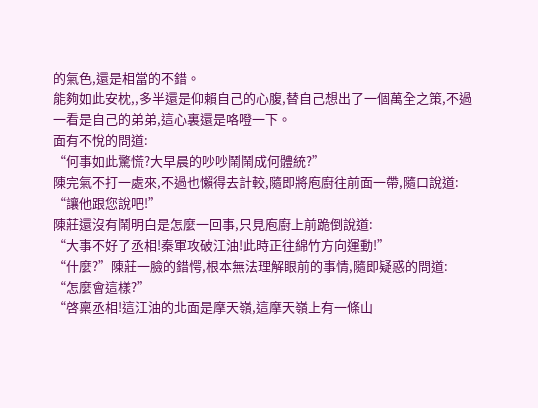的氣色,還是相當的不錯。
能夠如此安枕,,多半還是仰賴自己的心腹,替自己想出了一個萬全之策,不過一看是自己的弟弟,這心裏還是咯噔一下。
面有不悅的問道:
“何事如此驚慌?大早晨的吵吵鬧鬧成何體統?”
陳完氣不打一處來,不過也懶得去計較,隨即將庖廚往前面一帶,隨口說道:
“讓他跟您說吧!”
陳莊還沒有鬧明白是怎麼一回事,只見庖廚上前跪倒說道:
“大事不好了丞相!秦軍攻破江油!此時正往綿竹方向運動!”
“什麼?”陳莊一臉的錯愕,根本無法理解眼前的事情,隨即疑惑的問道:
“怎麼會這樣?”
“啓稟丞相!這江油的北面是摩天嶺,這摩天嶺上有一條山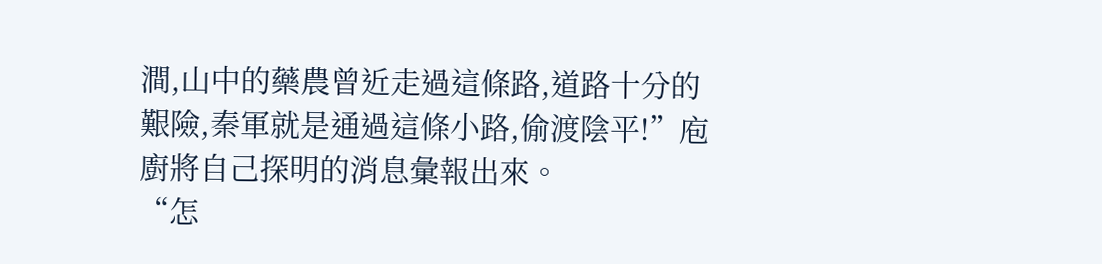澗,山中的藥農曾近走過這條路,道路十分的艱險,秦軍就是通過這條小路,偷渡陰平!”庖廚將自己探明的消息彙報出來。
“怎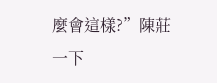麼會這樣?”陳莊一下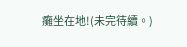癱坐在地!(未完待續。)